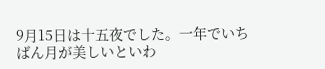9月15日は十五夜でした。一年でいちばん月が美しいといわ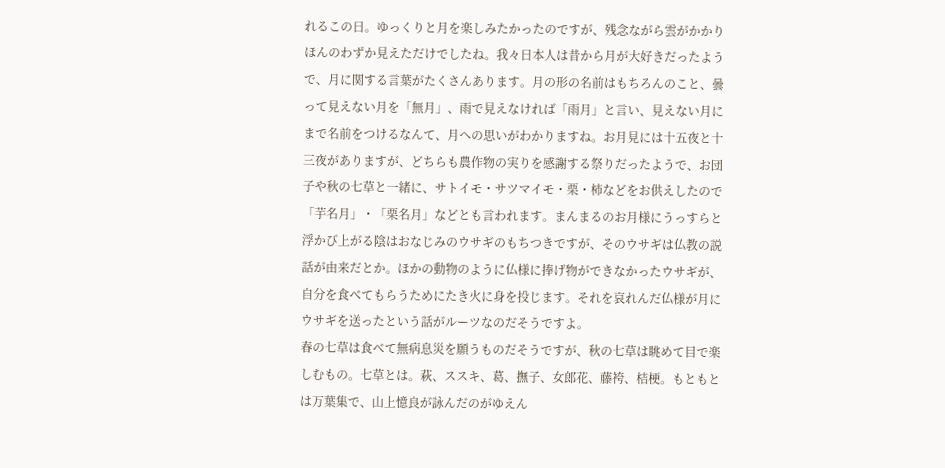れるこの日。ゆっくりと月を楽しみたかったのですが、残念ながら雲がかかりほんのわずか見えただけでしたね。我々日本人は昔から月が大好きだったようで、月に関する言葉がたくさんあります。月の形の名前はもちろんのこと、曇って見えない月を「無月」、雨で見えなければ「雨月」と言い、見えない月にまで名前をつけるなんて、月への思いがわかりますね。お月見には十五夜と十三夜がありますが、どちらも農作物の実りを感謝する祭りだったようで、お団子や秋の七草と一緒に、サトイモ・サツマイモ・栗・柿などをお供えしたので「芋名月」・「栗名月」などとも言われます。まんまるのお月様にうっすらと浮かび上がる陰はおなじみのウサギのもちつきですが、そのウサギは仏教の説話が由来だとか。ほかの動物のように仏様に捧げ物ができなかったウサギが、自分を食べてもらうためにたき火に身を投じます。それを哀れんだ仏様が月にウサギを送ったという話がルーツなのだそうですよ。
春の七草は食べて無病息災を願うものだそうですが、秋の七草は眺めて目で楽しむもの。七草とは。萩、ススキ、葛、撫子、女郎花、藤袴、桔梗。もともとは万葉集で、山上憶良が詠んだのがゆえん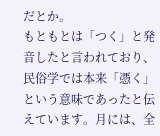だとか。
もともとは「つく」と発音したと言われており、民俗学では本来「憑く」という意味であったと伝えています。月には、全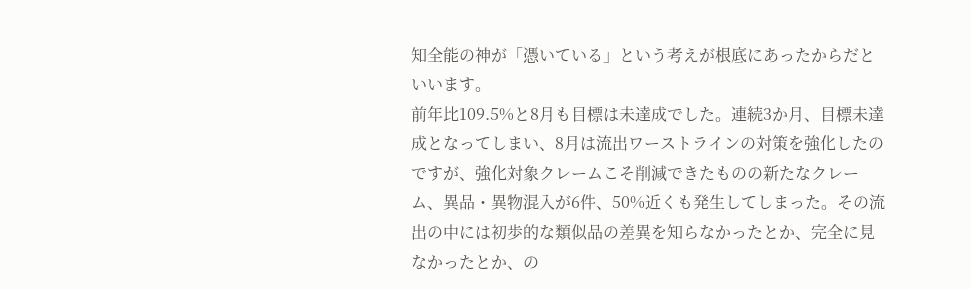知全能の神が「憑いている」という考えが根底にあったからだといいます。
前年比109.5%と8月も目標は未達成でした。連続3か月、目標未達成となってしまい、8月は流出ワーストラインの対策を強化したのですが、強化対象クレームこそ削減できたものの新たなクレーム、異品・異物混入が6件、50%近くも発生してしまった。その流出の中には初歩的な類似品の差異を知らなかったとか、完全に見なかったとか、の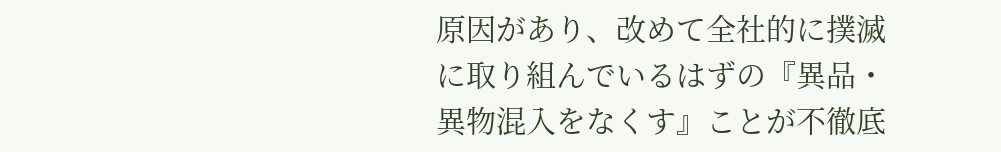原因があり、改めて全社的に撲滅に取り組んでいるはずの『異品・異物混入をなくす』ことが不徹底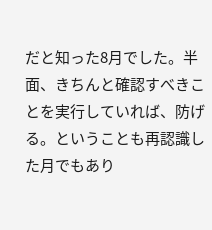だと知った8月でした。半面、きちんと確認すべきことを実行していれば、防げる。ということも再認識した月でもあり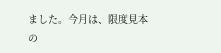ました。今月は、限度見本の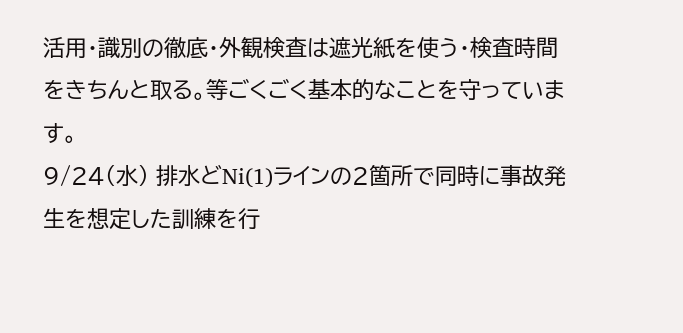活用・識別の徹底・外観検査は遮光紙を使う・検査時間をきちんと取る。等ごくごく基本的なことを守っています。
9/24(水) 排水どNi(1)ラインの2箇所で同時に事故発生を想定した訓練を行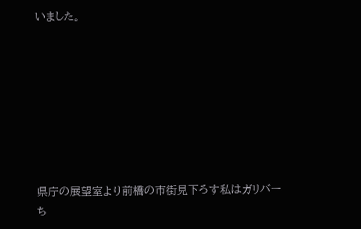いました。








県庁の展望室より前橋の市街見下ろす私はガリバー
ち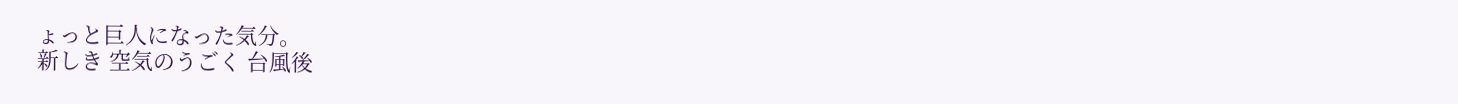ょっと巨人になった気分。
新しき 空気のうごく 台風後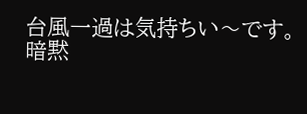台風一過は気持ちい〜です。
暗黙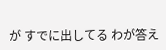が すでに出してる わが答え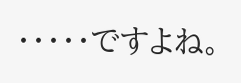・・・・・ですよね。